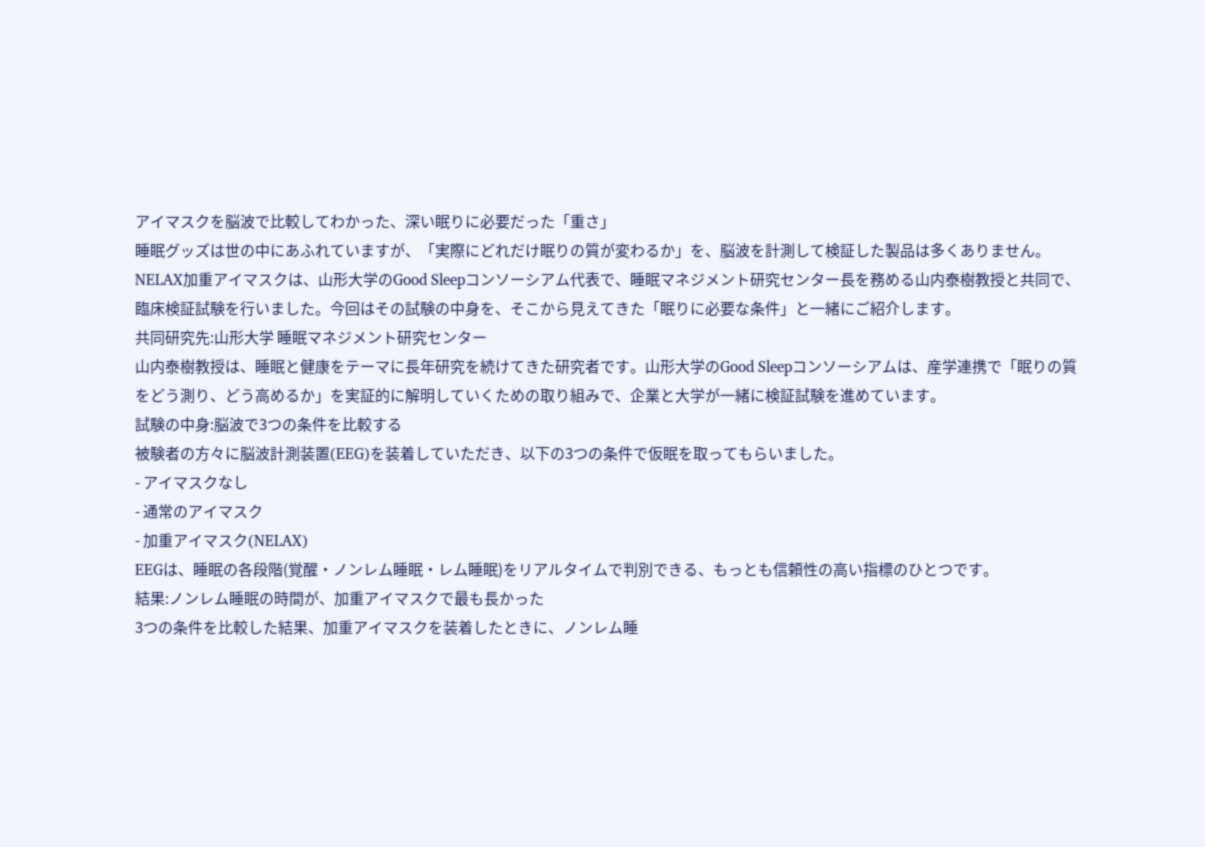アイマスクを脳波で比較してわかった、深い眠りに必要だった「重さ」
睡眠グッズは世の中にあふれていますが、「実際にどれだけ眠りの質が変わるか」を、脳波を計測して検証した製品は多くありません。
NELAX加重アイマスクは、山形大学のGood Sleepコンソーシアム代表で、睡眠マネジメント研究センター長を務める山内泰樹教授と共同で、臨床検証試験を行いました。今回はその試験の中身を、そこから見えてきた「眠りに必要な条件」と一緒にご紹介します。
共同研究先:山形大学 睡眠マネジメント研究センター
山内泰樹教授は、睡眠と健康をテーマに長年研究を続けてきた研究者です。山形大学のGood Sleepコンソーシアムは、産学連携で「眠りの質をどう測り、どう高めるか」を実証的に解明していくための取り組みで、企業と大学が一緒に検証試験を進めています。
試験の中身:脳波で3つの条件を比較する
被験者の方々に脳波計測装置(EEG)を装着していただき、以下の3つの条件で仮眠を取ってもらいました。
- アイマスクなし
- 通常のアイマスク
- 加重アイマスク(NELAX)
EEGは、睡眠の各段階(覚醒・ノンレム睡眠・レム睡眠)をリアルタイムで判別できる、もっとも信頼性の高い指標のひとつです。
結果:ノンレム睡眠の時間が、加重アイマスクで最も長かった
3つの条件を比較した結果、加重アイマスクを装着したときに、ノンレム睡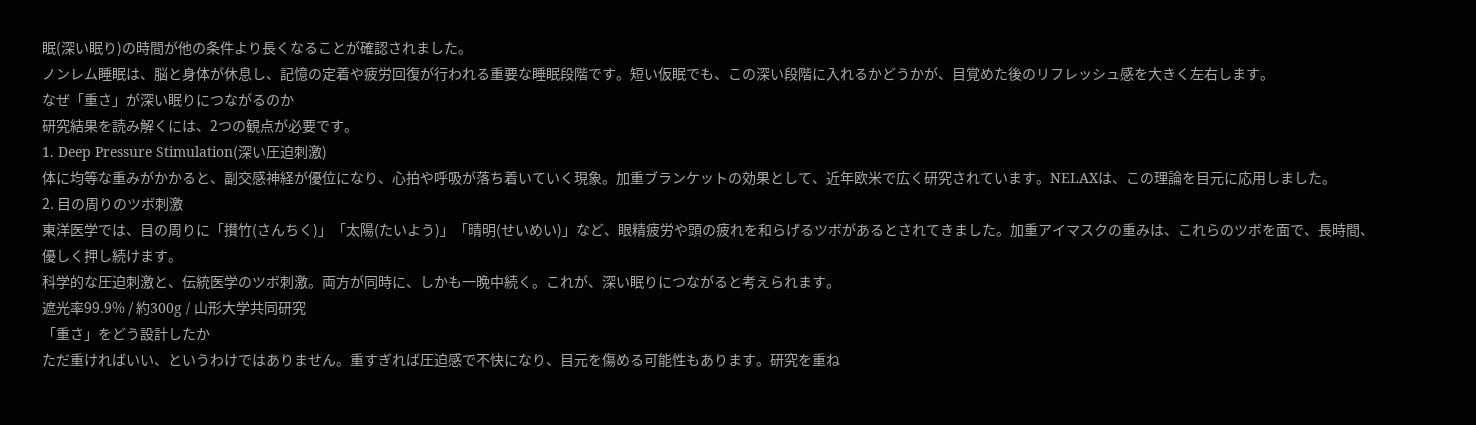眠(深い眠り)の時間が他の条件より長くなることが確認されました。
ノンレム睡眠は、脳と身体が休息し、記憶の定着や疲労回復が行われる重要な睡眠段階です。短い仮眠でも、この深い段階に入れるかどうかが、目覚めた後のリフレッシュ感を大きく左右します。
なぜ「重さ」が深い眠りにつながるのか
研究結果を読み解くには、2つの観点が必要です。
1. Deep Pressure Stimulation(深い圧迫刺激)
体に均等な重みがかかると、副交感神経が優位になり、心拍や呼吸が落ち着いていく現象。加重ブランケットの効果として、近年欧米で広く研究されています。NELAXは、この理論を目元に応用しました。
2. 目の周りのツボ刺激
東洋医学では、目の周りに「攅竹(さんちく)」「太陽(たいよう)」「晴明(せいめい)」など、眼精疲労や頭の疲れを和らげるツボがあるとされてきました。加重アイマスクの重みは、これらのツボを面で、長時間、優しく押し続けます。
科学的な圧迫刺激と、伝統医学のツボ刺激。両方が同時に、しかも一晩中続く。これが、深い眠りにつながると考えられます。
遮光率99.9% / 約300g / 山形大学共同研究
「重さ」をどう設計したか
ただ重ければいい、というわけではありません。重すぎれば圧迫感で不快になり、目元を傷める可能性もあります。研究を重ね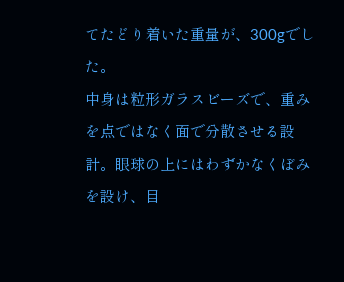てたどり着いた重量が、300gでした。
中身は粒形ガラスビーズで、重みを点ではなく面で分散させる設計。眼球の上にはわずかなくぼみを設け、目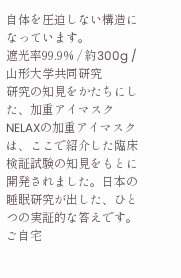自体を圧迫しない構造になっています。
遮光率99.9% / 約300g / 山形大学共同研究
研究の知見をかたちにした、加重アイマスク
NELAXの加重アイマスクは、ここで紹介した臨床検証試験の知見をもとに開発されました。日本の睡眠研究が出した、ひとつの実証的な答えです。
ご自宅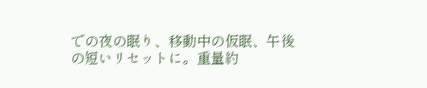での夜の眠り、移動中の仮眠、午後の短いリセットに。重量約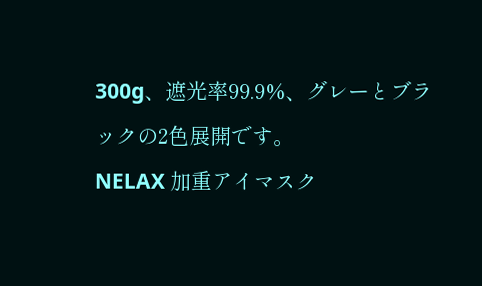300g、遮光率99.9%、グレーとブラックの2色展開です。
NELAX 加重アイマスク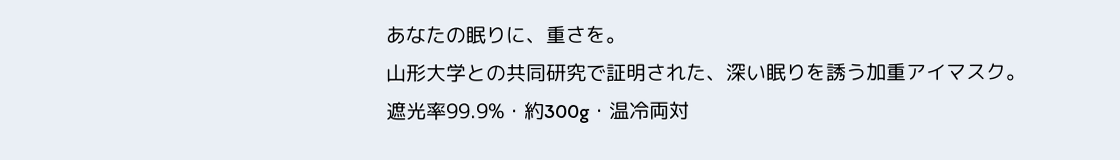あなたの眠りに、重さを。
山形大学との共同研究で証明された、深い眠りを誘う加重アイマスク。
遮光率99.9%・約300g・温冷両対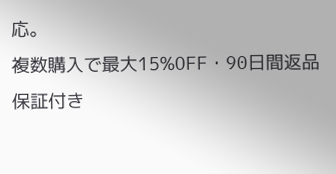応。
複数購入で最大15%OFF・90日間返品保証付き